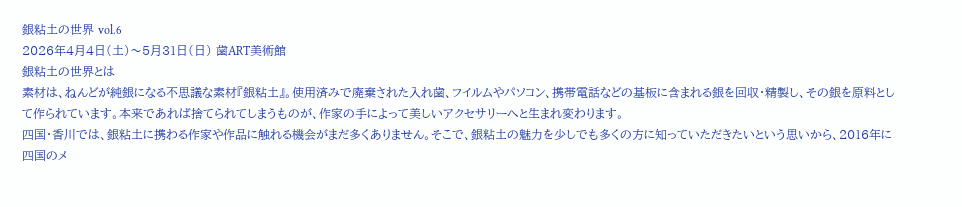銀粘土の世界 vol.6
2026年4月4日(土)〜5月31日(日) 歯ART美術館
銀粘土の世界とは
素材は、ねんどが純銀になる不思議な素材『銀粘土』。使用済みで廃棄された入れ歯、フイルムやパソコン、携帯電話などの基板に含まれる銀を回収・精製し、その銀を原料として作られています。本来であれば捨てられてしまうものが、作家の手によって美しいアクセサリーへと生まれ変わります。
四国・香川では、銀粘土に携わる作家や作品に触れる機会がまだ多くありません。そこで、銀粘土の魅力を少しでも多くの方に知っていただきたいという思いから、2016年に四国のメ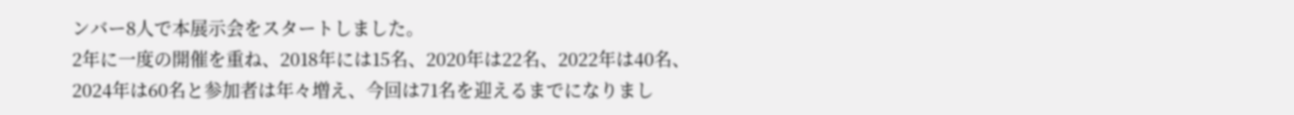ンバー8人で本展示会をスタートしました。
2年に一度の開催を重ね、2018年には15名、2020年は22名、2022年は40名、2024年は60名と参加者は年々増え、今回は71名を迎えるまでになりまし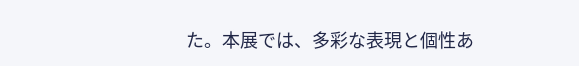た。本展では、多彩な表現と個性あ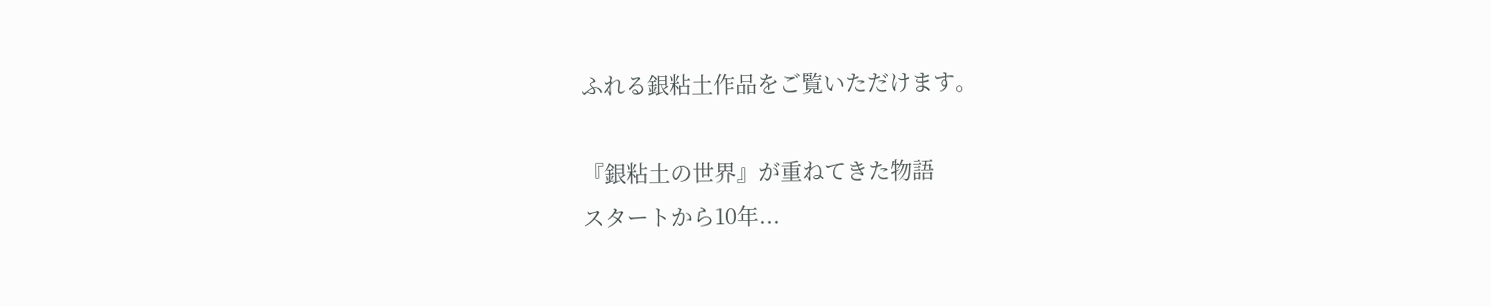ふれる銀粘土作品をご覧いただけます。

『銀粘土の世界』が重ねてきた物語
スタートから10年...